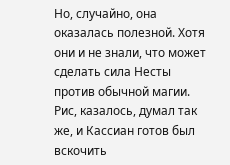Но, случайно, она оказалась полезной. Хотя они и не знали, что может сделать сила Несты против обычной магии.
Рис, казалось, думал так же, и Кассиан готов был вскочить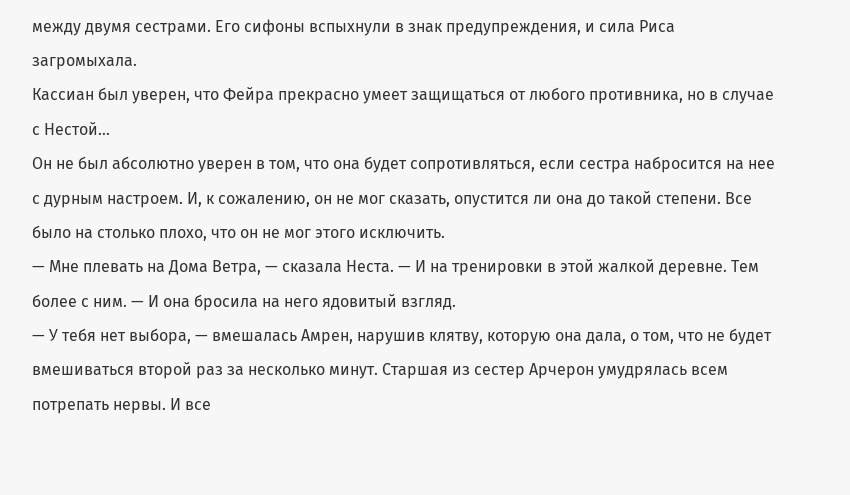между двумя сестрами. Его сифоны вспыхнули в знак предупреждения, и сила Риса загромыхала.
Кассиан был уверен, что Фейра прекрасно умеет защищаться от любого противника, но в случае с Нестой…
Он не был абсолютно уверен в том, что она будет сопротивляться, если сестра набросится на нее с дурным настроем. И, к сожалению, он не мог сказать, опустится ли она до такой степени. Все было на столько плохо, что он не мог этого исключить.
— Мне плевать на Дома Ветра, — сказала Неста. — И на тренировки в этой жалкой деревне. Тем более с ним. — И она бросила на него ядовитый взгляд.
— У тебя нет выбора, — вмешалась Амрен, нарушив клятву, которую она дала, о том, что не будет вмешиваться второй раз за несколько минут. Старшая из сестер Арчерон умудрялась всем потрепать нервы. И все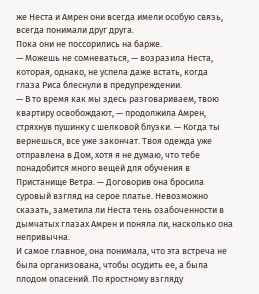же Неста и Амрен они всегда имели особую связь, всегда понимали друг друга.
Пока они не поссорились на барже.
— Можешь не сомневаться, — возразила Неста, которая, однако, не успела даже встать, когда глаза Риса блеснули в предупреждении.
— В то время как мы здесь разговариваем, твою квартиру освобождают, — продолжила Амрен, стряхнув пушинку с шелковой блузки. — Когда ты вернешься, все уже закончат. Твоя одежда уже отправлена в Дом, хотя я не думаю, что тебе понадобится много вещей для обучения в Пристанище Ветра. — Договорив она бросила суровый взгляд на серое платье. Невозможно сказать, заметила ли Неста тень озабоченности в дымчатых глазах Амрен и поняла ли, насколько она непривычна.
И самое главное, она понимала, что эта встреча не была организована, чтобы осудить ее, а была плодом опасений. По яростному взгляду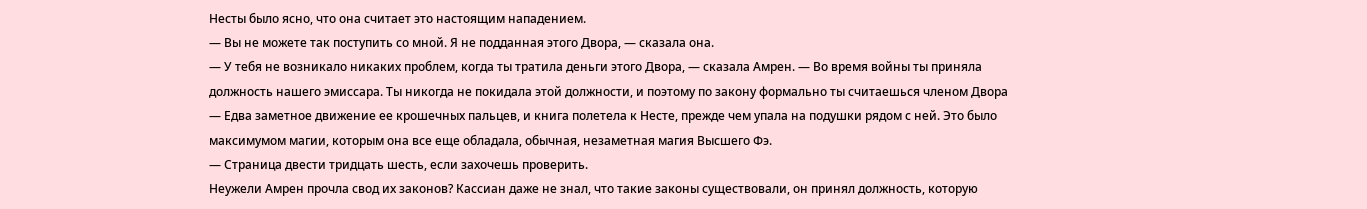Несты было ясно, что она считает это настоящим нападением.
— Вы не можете так поступить со мной. Я не подданная этого Двора, — сказала она.
— У тебя не возникало никаких проблем, когда ты тратила деньги этого Двора, — сказала Амрен. — Во время войны ты приняла должность нашего эмиссара. Ты никогда не покидала этой должности, и поэтому по закону формально ты считаешься членом Двора — Едва заметное движение ее крошечных пальцев, и книга полетела к Несте, прежде чем упала на подушки рядом с ней. Это было максимумом магии, которым она все еще обладала, обычная, незаметная магия Высшего Фэ.
— Страница двести тридцать шесть, если захочешь проверить.
Неужели Амрен прочла свод их законов? Кассиан даже не знал, что такие законы существовали, он принял должность, которую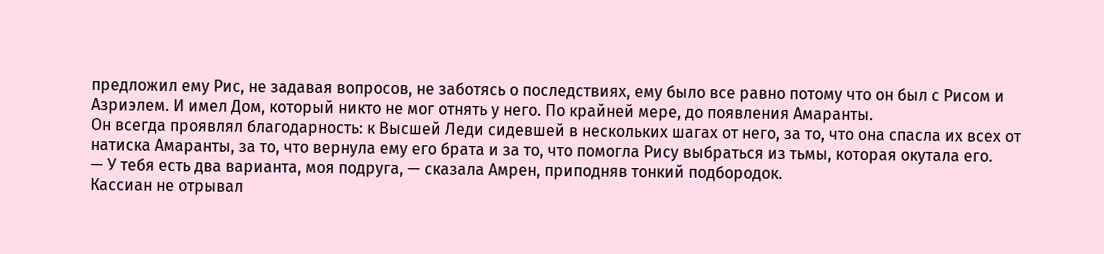предложил ему Рис, не задавая вопросов, не заботясь о последствиях, ему было все равно потому что он был с Рисом и Азриэлем. И имел Дом, который никто не мог отнять у него. По крайней мере, до появления Амаранты.
Он всегда проявлял благодарность: к Высшей Леди сидевшей в нескольких шагах от него, за то, что она спасла их всех от натиска Амаранты, за то, что вернула ему его брата и за то, что помогла Рису выбраться из тьмы, которая окутала его.
— У тебя есть два варианта, моя подруга, — сказала Амрен, приподняв тонкий подбородок.
Кассиан не отрывал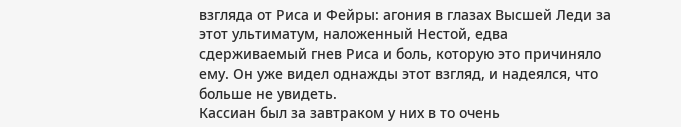взгляда от Риса и Фейры: агония в глазах Высшей Леди за этот ультиматум, наложенный Нестой, едва сдерживаемый гнев Риса и боль, которую это причиняло ему. Он уже видел однажды этот взгляд, и надеялся, что больше не увидеть.
Кассиан был за завтраком у них в то очень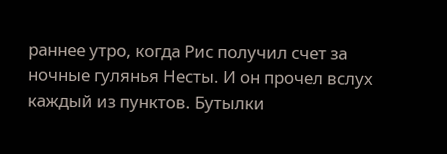раннее утро, когда Рис получил счет за ночные гулянья Несты. И он прочел вслух каждый из пунктов. Бутылки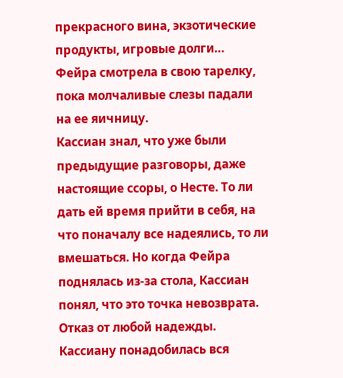прекрасного вина, экзотические продукты, игровые долги…
Фейра смотрела в свою тарелку, пока молчаливые слезы падали на ее яичницу.
Кассиан знал, что уже были предыдущие разговоры, даже настоящие ссоры, о Несте. То ли дать ей время прийти в себя, на что поначалу все надеялись, то ли вмешаться. Но когда Фейра поднялась из-за стола, Кассиан понял, что это точка невозврата.
Отказ от любой надежды.
Кассиану понадобилась вся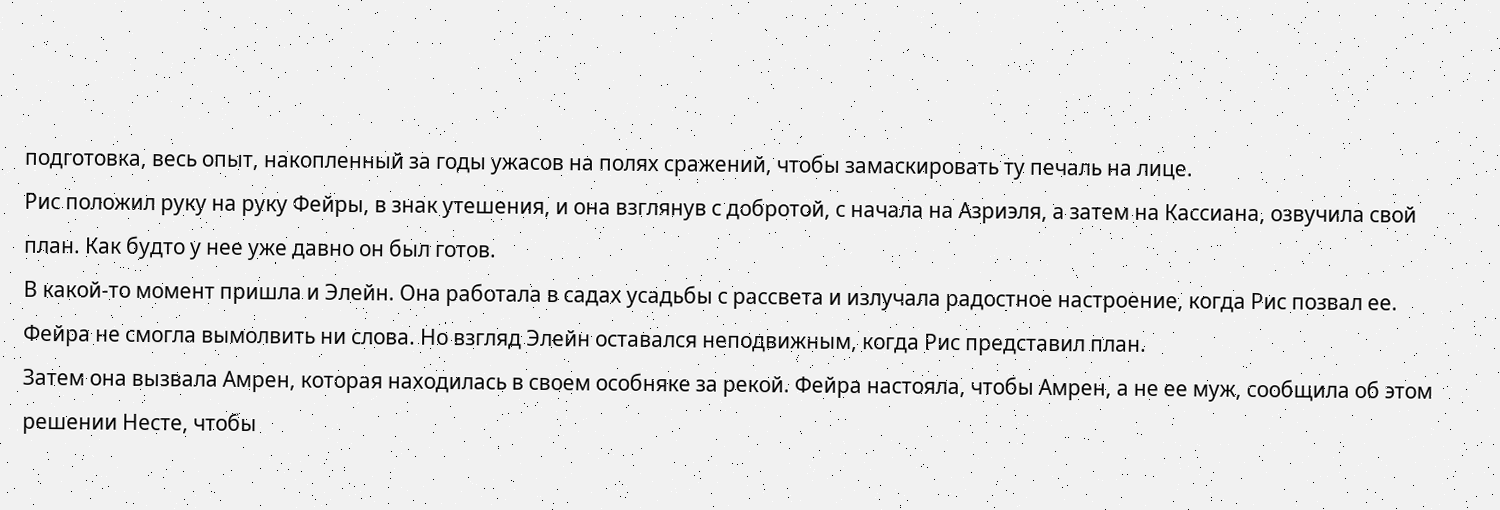подготовка, весь опыт, накопленный за годы ужасов на полях сражений, чтобы замаскировать ту печаль на лице.
Рис положил руку на руку Фейры, в знак утешения, и она взглянув с добротой, с начала на Азриэля, а затем на Кассиана, озвучила свой план. Как будто у нее уже давно он был готов.
В какой-то момент пришла и Элейн. Она работала в садах усадьбы с рассвета и излучала радостное настроение, когда Рис позвал ее. Фейра не смогла вымолвить ни слова. Но взгляд Элейн оставался неподвижным, когда Рис представил план.
Затем она вызвала Амрен, которая находилась в своем особняке за рекой. Фейра настояла, чтобы Амрен, а не ее муж, сообщила об этом решении Несте, чтобы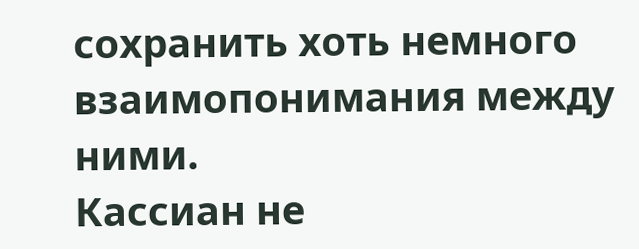сохранить хоть немного взаимопонимания между ними.
Кассиан не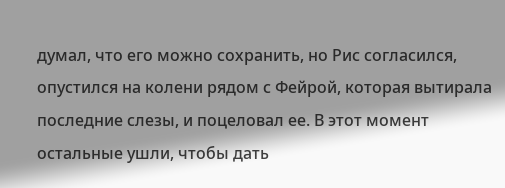думал, что его можно сохранить, но Рис согласился, опустился на колени рядом с Фейрой, которая вытирала последние слезы, и поцеловал ее. В этот момент остальные ушли, чтобы дать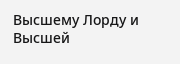Высшему Лорду и Высшей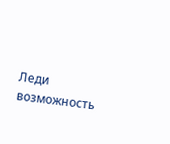Леди возможность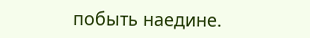побыть наедине.